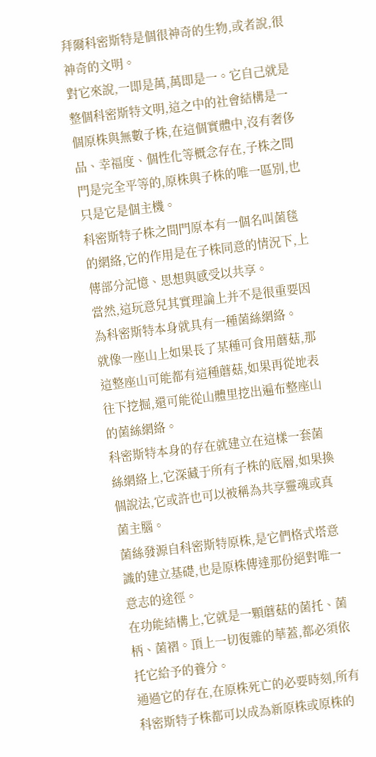拜爾科密斯特是個很神奇的生物,或者說,很神奇的文明。
對它來說,一即是萬,萬即是一。它自己就是整個科密斯特文明,這之中的社會結構是一個原株與無數子株,在這個實體中,沒有奢侈品、幸福度、個性化等概念存在,子株之間門是完全平等的,原株與子株的唯一區別,也只是它是個主機。
科密斯特子株之間門原本有一個名叫菌毯的網絡,它的作用是在子株同意的情況下,上傳部分記憶、思想與感受以共享。
當然,這玩意兒其實理論上并不是很重要因為科密斯特本身就具有一種菌絲網絡。
就像一座山上如果長了某種可食用蘑菇,那這整座山可能都有這種蘑菇,如果再從地表往下挖掘,還可能從山體里挖出遍布整座山的菌絲網絡。
科密斯特本身的存在就建立在這樣一套菌絲網絡上,它深藏于所有子株的底層,如果換個說法,它或許也可以被稱為共享靈魂或真菌主腦。
菌絲發源自科密斯特原株,是它們格式塔意識的建立基礎,也是原株傳達那份絕對唯一意志的途徑。
在功能結構上,它就是一顆蘑菇的菌托、菌柄、菌褶。頂上一切復雜的華蓋,都必須依托它給予的養分。
通過它的存在,在原株死亡的必要時刻,所有科密斯特子株都可以成為新原株或原株的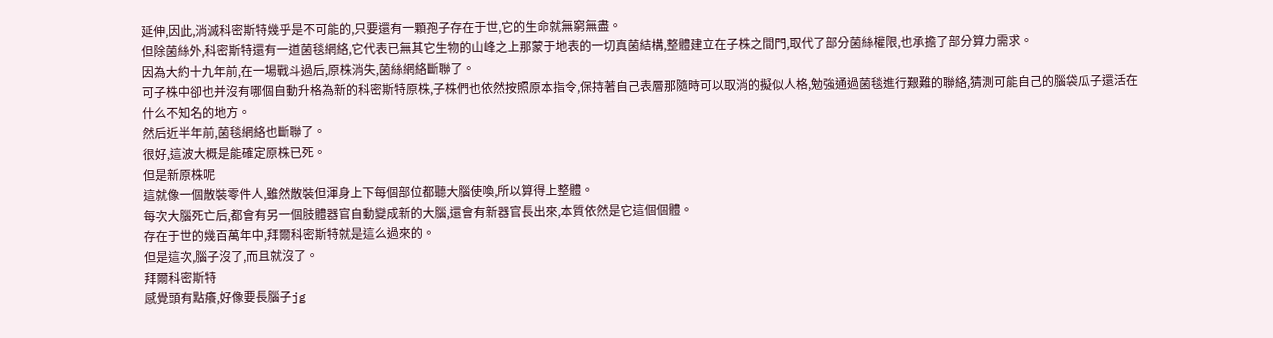延伸,因此,消滅科密斯特幾乎是不可能的,只要還有一顆孢子存在于世,它的生命就無窮無盡。
但除菌絲外,科密斯特還有一道菌毯網絡,它代表已無其它生物的山峰之上那蒙于地表的一切真菌結構,整體建立在子株之間門,取代了部分菌絲權限,也承擔了部分算力需求。
因為大約十九年前,在一場戰斗過后,原株消失,菌絲網絡斷聯了。
可子株中卻也并沒有哪個自動升格為新的科密斯特原株,子株們也依然按照原本指令,保持著自己表層那隨時可以取消的擬似人格,勉強通過菌毯進行艱難的聯絡,猜測可能自己的腦袋瓜子還活在什么不知名的地方。
然后近半年前,菌毯網絡也斷聯了。
很好,這波大概是能確定原株已死。
但是新原株呢
這就像一個散裝零件人,雖然散裝但渾身上下每個部位都聽大腦使喚,所以算得上整體。
每次大腦死亡后,都會有另一個肢體器官自動變成新的大腦,還會有新器官長出來,本質依然是它這個個體。
存在于世的幾百萬年中,拜爾科密斯特就是這么過來的。
但是這次,腦子沒了,而且就沒了。
拜爾科密斯特
感覺頭有點癢,好像要長腦子jg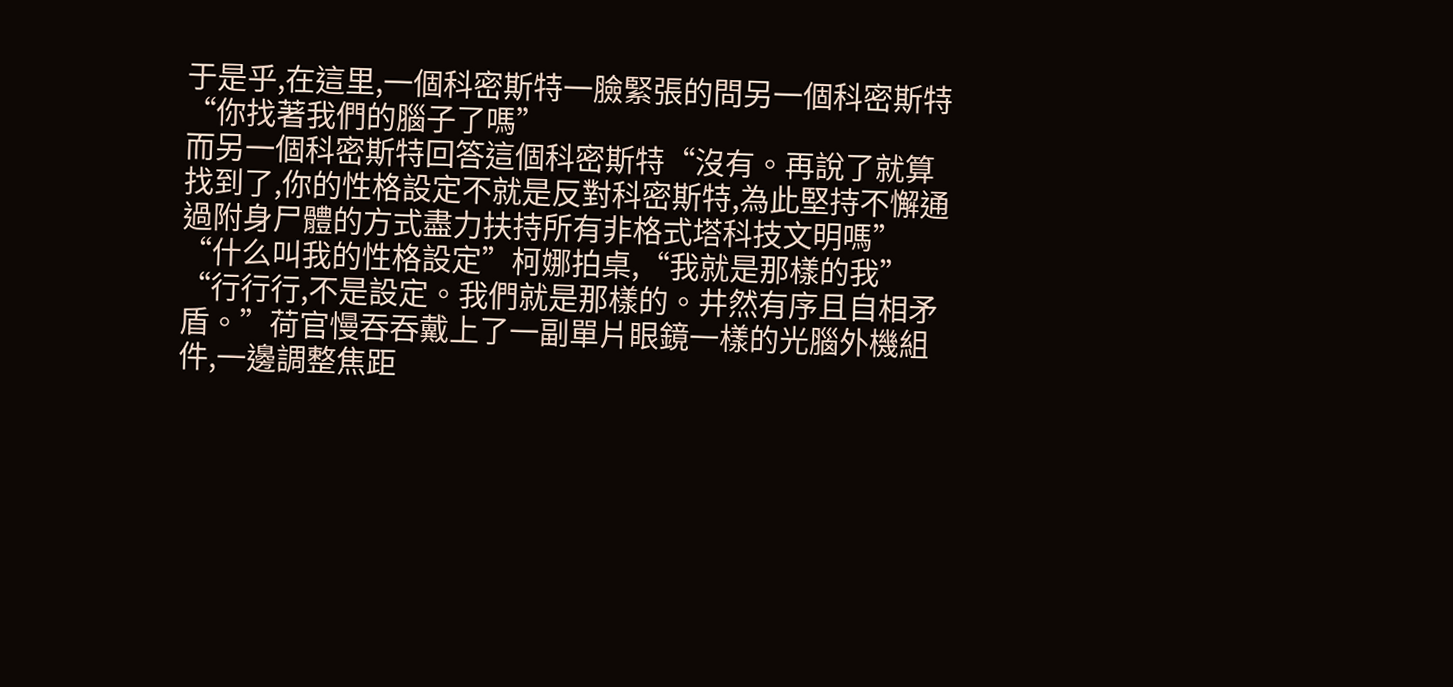于是乎,在這里,一個科密斯特一臉緊張的問另一個科密斯特“你找著我們的腦子了嗎”
而另一個科密斯特回答這個科密斯特“沒有。再說了就算找到了,你的性格設定不就是反對科密斯特,為此堅持不懈通過附身尸體的方式盡力扶持所有非格式塔科技文明嗎”
“什么叫我的性格設定”柯娜拍桌,“我就是那樣的我”
“行行行,不是設定。我們就是那樣的。井然有序且自相矛盾。”荷官慢吞吞戴上了一副單片眼鏡一樣的光腦外機組件,一邊調整焦距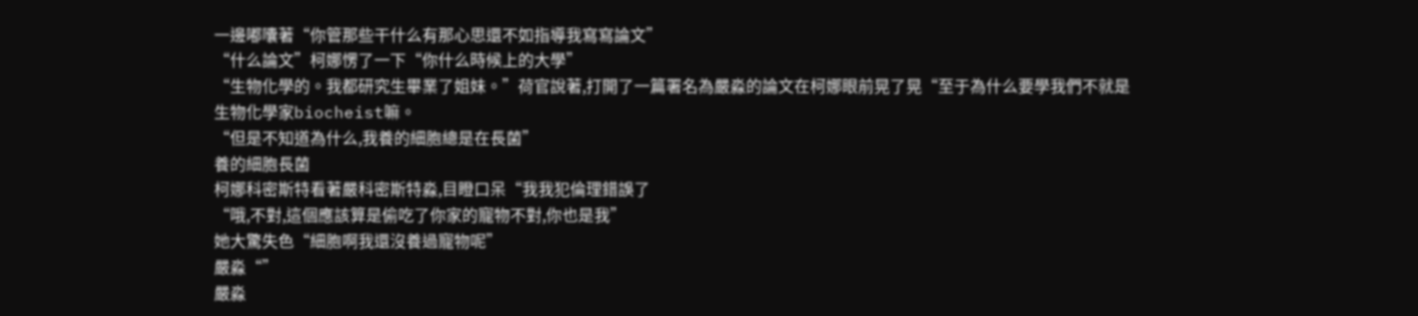一邊嘟囔著“你管那些干什么有那心思還不如指導我寫寫論文”
“什么論文”柯娜愣了一下“你什么時候上的大學”
“生物化學的。我都研究生畢業了姐妹。”荷官說著,打開了一篇署名為嚴淼的論文在柯娜眼前晃了晃“至于為什么要學我們不就是生物化學家biocheist嘛。
“但是不知道為什么,我養的細胞總是在長菌”
養的細胞長菌
柯娜科密斯特看著嚴科密斯特淼,目瞪口呆“我我犯倫理錯誤了
“哦,不對,這個應該算是偷吃了你家的寵物不對,你也是我”
她大驚失色“細胞啊我還沒養過寵物呢”
嚴淼“”
嚴淼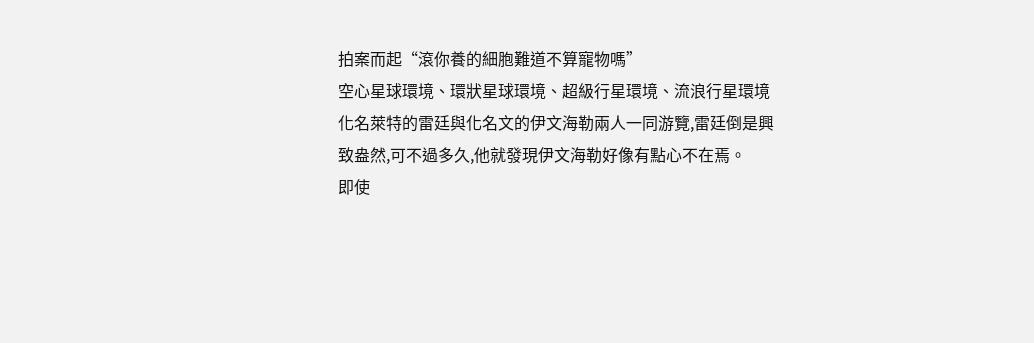拍案而起“滾你養的細胞難道不算寵物嗎”
空心星球環境、環狀星球環境、超級行星環境、流浪行星環境
化名萊特的雷廷與化名文的伊文海勒兩人一同游覽,雷廷倒是興致盎然,可不過多久,他就發現伊文海勒好像有點心不在焉。
即使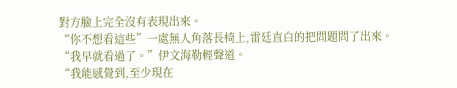對方臉上完全沒有表現出來。
“你不想看這些”一處無人角落長椅上,雷廷直白的把問題問了出來。
“我早就看過了。”伊文海勒輕聲道。
“我能感覺到,至少現在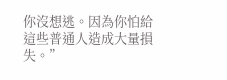你沒想逃。因為你怕給這些普通人造成大量損失。”